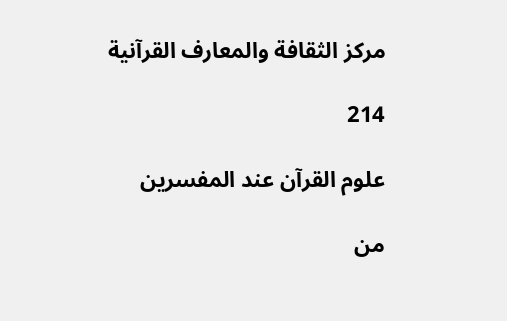مركز الثقافة والمعارف القرآنية

214

علوم القرآن عند المفسرين

من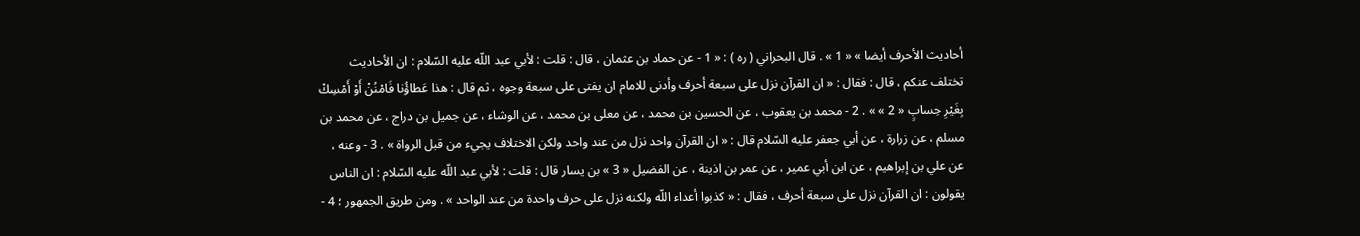أحاديث الأحرف أيضا » « 1 » . قال البحراني ( ره ) : « 1 - عن حماد بن عثمان ، قال : قلت : لأبي عبد اللّه عليه السّلام : ان الأحاديث تختلف عنكم ، قال : فقال : « ان القرآن نزل على سبعة أحرف وأدنى للامام ان يفتى على سبعة وجوه ، ثم قال : هذا عَطاؤُنا فَامْنُنْ أَوْ أَمْسِكْ بِغَيْرِ حِسابٍ « 2 » » . 2 - محمد بن يعقوب ، عن الحسين بن محمد ، عن معلى بن محمد ، عن الوشاء ، عن جميل بن دراج ، عن محمد بن مسلم ، عن زرارة ، عن أبي جعفر عليه السّلام قال : « ان القرآن واحد نزل من عند واحد ولكن الاختلاف يجيء من قبل الرواة » . 3 - وعنه ، عن علي بن إبراهيم ، عن ابن أبي عمير ، عن عمر بن اذينة ، عن الفضيل « 3 » بن يسار قال : قلت : لأبي عبد اللّه عليه السّلام : ان الناس يقولون : ان القرآن نزل على سبعة أحرف ، فقال : « كذبوا أعداء اللّه ولكنه نزل على حرف واحدة من عند الواحد » . ومن طريق الجمهور ؛ 4 -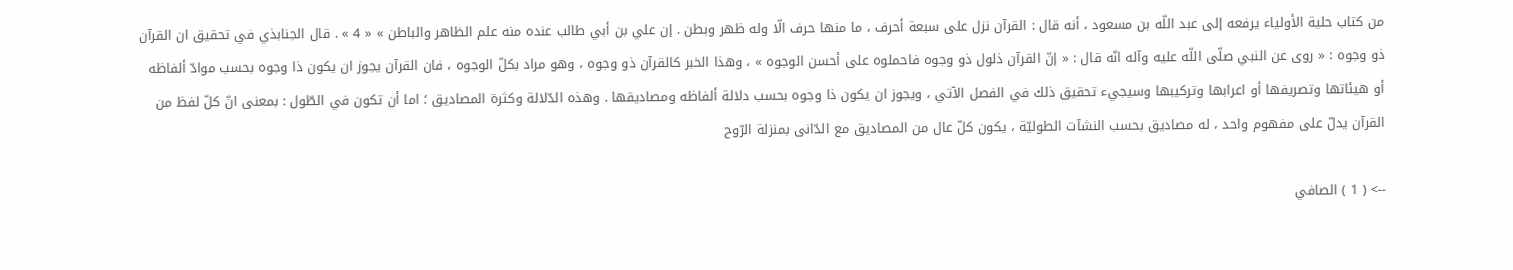من كتاب حلية الأولياء يرفعه إلى عبد اللّه بن مسعود ، أنه قال : القرآن نزل على سبعة أحرف ، ما منها حرف الّا وله ظهر وبطن . إن علي بن أبي طالب عنده منه علم الظاهر والباطن » « 4 » . قال الجنابذي في تحقيق ان القرآن ذو وجوه : « روى عن النبي صلّى اللّه عليه وآله انّه قال : « إنّ القرآن ذلول ذو وجوه فاحملوه على أحسن الوجوه » ، وهذا الخبر كالقرآن ذو وجوه ، وهو مراد بكلّ الوجوه ، فان القرآن يجوز ان يكون ذا وجوه بحسب موادّ ألفاظه أو هيئاتها وتصريفها أو اعرابها وتركيبها وسيجيء تحقيق ذلك في الفصل الآتي ، ويجوز ان يكون ذا وجوه بحسب دلالة ألفاظه ومصاديقها . وهذه الدّلالة وكثرة المصاديق ؛ اما أن تكون في الطّول : بمعنى انّ كلّ لفظ من القرآن يدلّ على مفهوم واحد ، له مصاديق بحسب النشآت الطوليّة ، يكون كلّ عال من المصاديق مع الدّانى بمنزلة الرّوح

--> ( 1 ) الصافي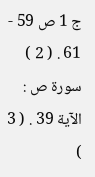ج 1 ص 59 - 61 . ( 2 ) سورة ص : الآية 39 . ( 3 )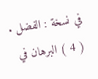في نسخة : الفضل . ( 4 ) البرهان في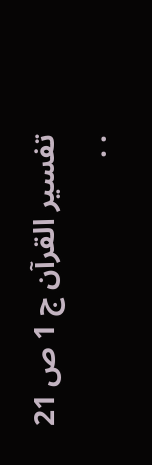تفسير القرآن ج 1 ص 21 . .